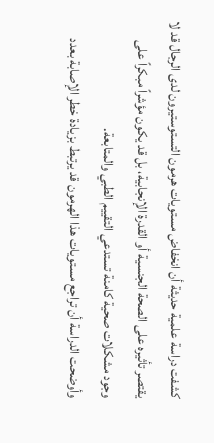كشفت دراسة علمية حديثة أن انخفاض مستويات هرمون التستوستيرون لدى الرجال قد لا يقتصر تأثيره على الصحة الجنسية أو القدرة الإنجابية، بل قد يكون مؤشراً مبكراً على وجود مشكلات صحية كامنة تستدعي التقييم الطبي والمتابعة.
وأوضحت الدراسة أن تراجع مستويات هذا الهرمون قد يرتبط بزيادة خطر الإصابة بعدد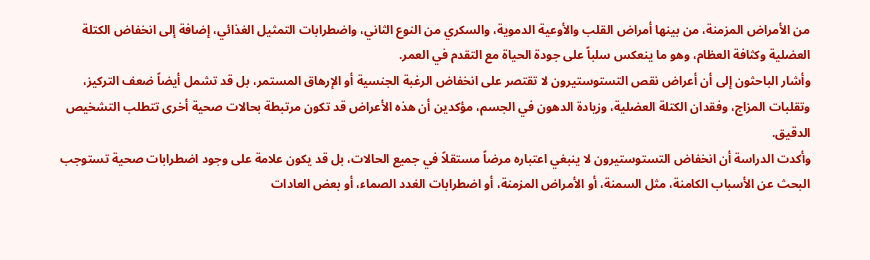من الأمراض المزمنة، من بينها أمراض القلب والأوعية الدموية، والسكري من النوع الثاني، واضطرابات التمثيل الغذائي، إضافة إلى انخفاض الكتلة العضلية وكثافة العظام، وهو ما ينعكس سلباً على جودة الحياة مع التقدم في العمر.
وأشار الباحثون إلى أن أعراض نقص التستوستيرون لا تقتصر على انخفاض الرغبة الجنسية أو الإرهاق المستمر، بل قد تشمل أيضاً ضعف التركيز، وتقلبات المزاج، وفقدان الكتلة العضلية، وزيادة الدهون في الجسم، مؤكدين أن هذه الأعراض قد تكون مرتبطة بحالات صحية أخرى تتطلب التشخيص الدقيق.
وأكدت الدراسة أن انخفاض التستوستيرون لا ينبغي اعتباره مرضاً مستقلاً في جميع الحالات، بل قد يكون علامة على وجود اضطرابات صحية تستوجب البحث عن الأسباب الكامنة، مثل السمنة، أو الأمراض المزمنة، أو اضطرابات الغدد الصماء، أو بعض العادات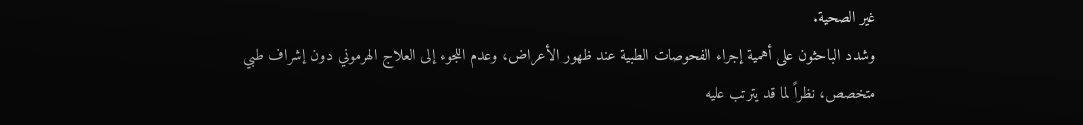غير الصحية.
وشدد الباحثون على أهمية إجراء الفحوصات الطبية عند ظهور الأعراض، وعدم اللجوء إلى العلاج الهرموني دون إشراف طبي متخصص، نظراً لما قد يترتب عليه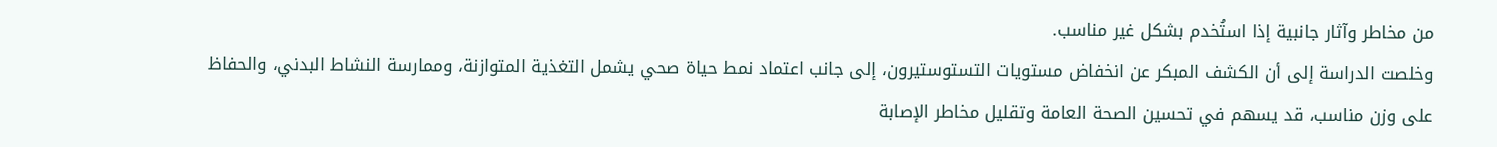من مخاطر وآثار جانبية إذا استُخدم بشكل غير مناسب.
وخلصت الدراسة إلى أن الكشف المبكر عن انخفاض مستويات التستوستيرون، إلى جانب اعتماد نمط حياة صحي يشمل التغذية المتوازنة، وممارسة النشاط البدني، والحفاظ على وزن مناسب، قد يسهم في تحسين الصحة العامة وتقليل مخاطر الإصابة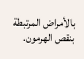بالأمراض المرتبطة بنقص الهرمون.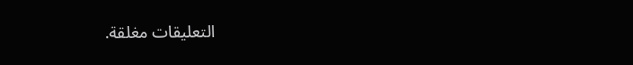التعليقات مغلقة.